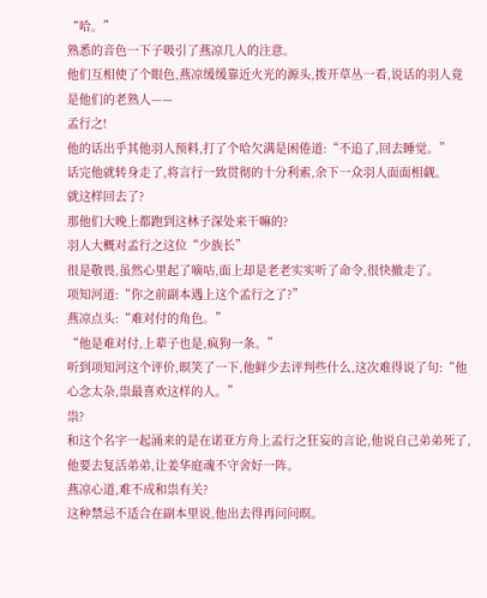“哈。”
熟悉的音色一下子吸引了燕凉几人的注意。
他们互相使了个眼色,燕凉缓缓靠近火光的源头,拨开草丛一看,说话的羽人竟是他们的老熟人——
孟行之!
他的话出乎其他羽人预料,打了个哈欠满是困倦道:“不追了,回去睡觉。”
话完他就转身走了,将言行一致贯彻的十分利索,余下一众羽人面面相觑。
就这样回去了?
那他们大晚上都跑到这林子深处来干嘛的?
羽人大概对孟行之这位“少族长”
很是敬畏,虽然心里起了嘀咕,面上却是老老实实听了命令,很快撤走了。
项知河道:“你之前副本遇上这个孟行之了?”
燕凉点头:“难对付的角色。”
“他是难对付,上辈子也是,疯狗一条。”
听到项知河这个评价,暝笑了一下,他鲜少去评判些什么,这次难得说了句:“他心念太杂,祟最喜欢这样的人。”
祟?
和这个名字一起涌来的是在诺亚方舟上孟行之狂妄的言论,他说自己弟弟死了,他要去复活弟弟,让姜华庭魂不守舍好一阵。
燕凉心道,难不成和祟有关?
这种禁忌不适合在副本里说,他出去得再问问暝。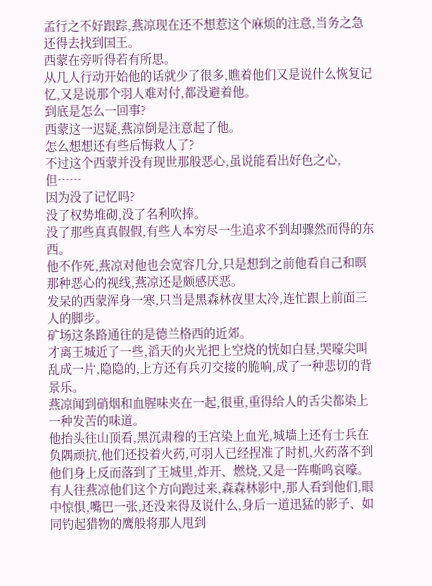孟行之不好跟踪,燕凉现在还不想惹这个麻烦的注意,当务之急还得去找到国王。
西蒙在旁听得若有所思。
从几人行动开始他的话就少了很多,瞧着他们又是说什么恢复记忆,又是说那个羽人难对付,都没避着他。
到底是怎么一回事?
西蒙这一迟疑,燕凉倒是注意起了他。
怎么想想还有些后悔救人了?
不过这个西蒙并没有现世那般恶心,虽说能看出好色之心,但……
因为没了记忆吗?
没了权势堆砌,没了名利吹捧。
没了那些真真假假,有些人本穷尽一生追求不到却骤然而得的东西。
他不作死,燕凉对他也会宽容几分,只是想到之前他看自己和暝那种恶心的视线,燕凉还是颇感厌恶。
发呆的西蒙浑身一寒,只当是黑森林夜里太冷,连忙跟上前面三人的脚步。
矿场这条路通往的是德兰格西的近郊。
才离王城近了一些,滔天的火光把上空烧的恍如白昼,哭嚎尖叫乱成一片,隐隐的,上方还有兵刃交接的脆响,成了一种悲切的背景乐。
燕凉闻到硝烟和血腥味夹在一起,很重,重得给人的舌尖都染上一种发苦的味道。
他抬头往山顶看,黑沉肃穆的王宫染上血光,城墙上还有士兵在负隅顽抗,他们还投着火药,可羽人已经捏准了时机,火药落不到他们身上反而落到了王城里,炸开、燃烧,又是一阵嘶鸣哀嚎。
有人往燕凉他们这个方向跑过来,森森林影中,那人看到他们,眼中惊惧,嘴巴一张,还没来得及说什么,身后一道迅猛的影子、如同钓起猎物的鹰般将那人甩到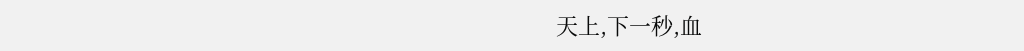天上,下一秒,血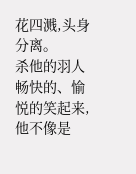花四溅,头身分离。
杀他的羽人畅快的、愉悦的笑起来,他不像是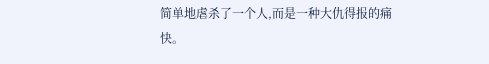简单地虐杀了一个人,而是一种大仇得报的痛快。